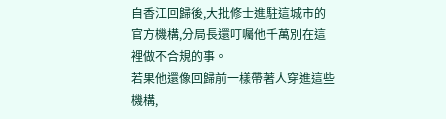自香江回歸後,大批修士進駐這城市的官方機構,分局長還叮囑他千萬別在這裡做不合規的事。
若果他還像回歸前一樣帶著人穿進這些機構,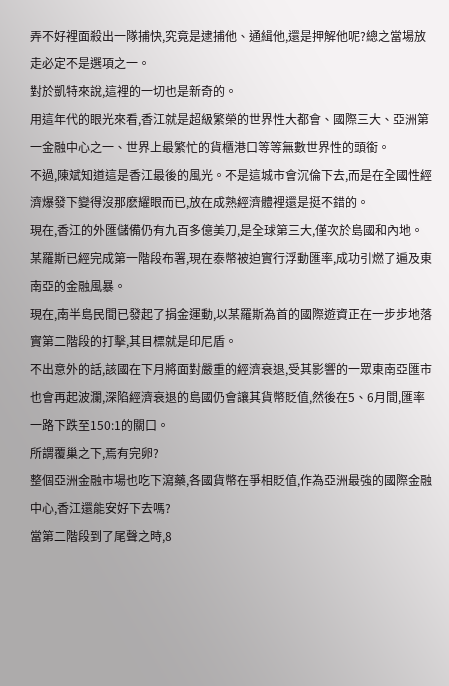弄不好裡面殺出一隊捕快,究竟是逮捕他、通緝他,還是押解他呢?總之當場放走必定不是選項之一。
對於凱特來說,這裡的一切也是新奇的。
用這年代的眼光來看,香江就是超級繁榮的世界性大都會、國際三大、亞洲第一金融中心之一、世界上最繁忙的貨櫃港口等等無數世界性的頭銜。
不過,陳斌知道這是香江最後的風光。不是這城市會沉倫下去,而是在全國性經濟爆發下變得沒那麽耀眼而已,放在成熟經濟體裡還是挺不錯的。
現在,香江的外匯儲備仍有九百多億美刀,是全球第三大,僅次於島國和內地。
某羅斯已經完成第一階段布署,現在泰幣被迫實行浮動匯率,成功引燃了遍及東南亞的金融風暴。
現在,南半島民間已發起了捐金運動,以某羅斯為首的國際遊資正在一步步地落實第二階段的打擊,其目標就是印尼盾。
不出意外的話,該國在下月將面對嚴重的經濟衰退,受其影響的一眾東南亞匯市也會再起波瀾,深陷經濟衰退的島國仍會讓其貨幣貶值,然後在5、6月間,匯率一路下跌至150:1的關口。
所謂覆巢之下,焉有完卵?
整個亞洲金融市場也吃下瀉藥,各國貨幣在爭相貶值,作為亞洲最強的國際金融中心,香江還能安好下去嗎?
當第二階段到了尾聲之時,8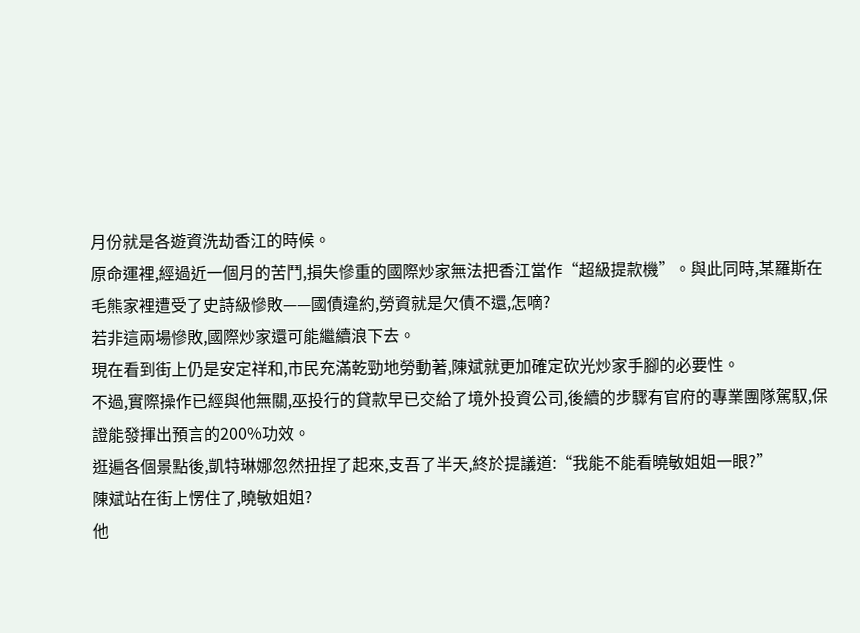月份就是各遊資洗劫香江的時候。
原命運裡,經過近一個月的苦鬥,損失慘重的國際炒家無法把香江當作“超級提款機”。與此同時,某羅斯在毛熊家裡遭受了史詩級慘敗——國債違約,勞資就是欠債不還,怎嘀?
若非這兩場慘敗,國際炒家還可能繼續浪下去。
現在看到街上仍是安定祥和,市民充滿乾勁地勞動著,陳斌就更加確定砍光炒家手腳的必要性。
不過,實際操作已經與他無關,巫投行的貸款早已交給了境外投資公司,後續的步驟有官府的專業團隊駕馭,保證能發揮出預言的200%功效。
逛遍各個景點後,凱特琳娜忽然扭捏了起來,支吾了半天,終於提議道:“我能不能看曉敏姐姐一眼?”
陳斌站在街上愣住了,曉敏姐姐?
他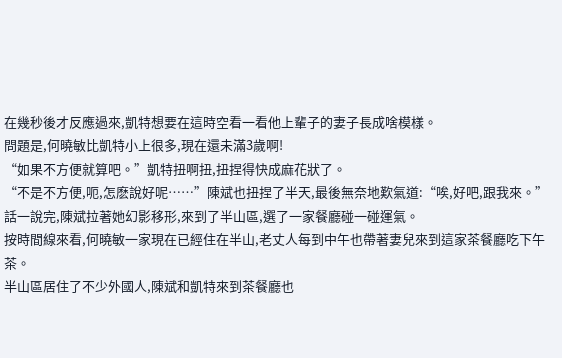在幾秒後才反應過來,凱特想要在這時空看一看他上輩子的妻子長成啥模樣。
問題是,何曉敏比凱特小上很多,現在還未滿3歲啊!
“如果不方便就算吧。”凱特扭啊扭,扭捏得快成麻花狀了。
“不是不方便,呃,怎麽說好呢……”陳斌也扭捏了半天,最後無奈地歎氣道:“唉,好吧,跟我來。”
話一說完,陳斌拉著她幻影移形,來到了半山區,選了一家餐廳碰一碰運氣。
按時間線來看,何曉敏一家現在已經住在半山,老丈人每到中午也帶著妻兒來到這家茶餐廳吃下午茶。
半山區居住了不少外國人,陳斌和凱特來到茶餐廳也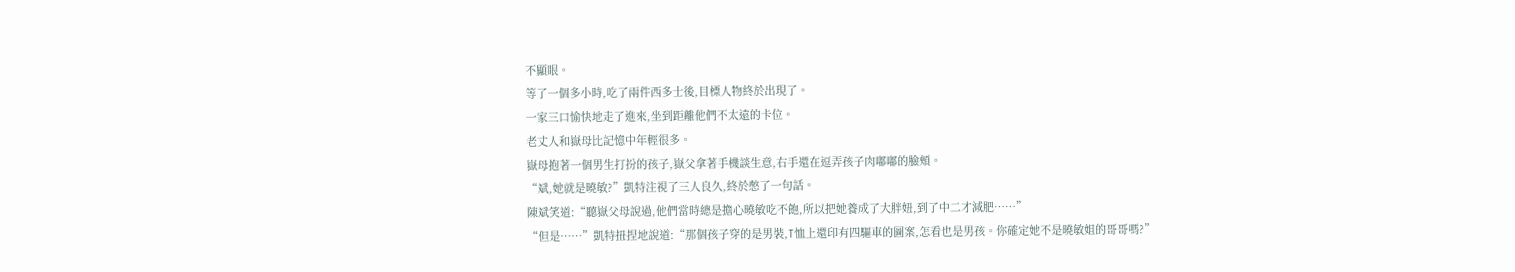不顯眼。
等了一個多小時,吃了兩件西多士後,目標人物終於出現了。
一家三口愉快地走了進來,坐到距離他們不太遠的卡位。
老丈人和嶽母比記憶中年輕很多。
嶽母抱著一個男生打扮的孩子,嶽父拿著手機談生意,右手還在逗弄孩子肉嘟嘟的臉頰。
“斌,她就是曉敏?”凱特注視了三人良久,終於憋了一句話。
陳斌笑道:“聽嶽父母說過,他們當時總是擔心曉敏吃不飽,所以把她養成了大胖妞,到了中二才減肥……”
“但是……”凱特扭捏地說道:“那個孩子穿的是男裝,T恤上還印有四驅車的圖案,怎看也是男孩。你確定她不是曉敏姐的哥哥嗎?”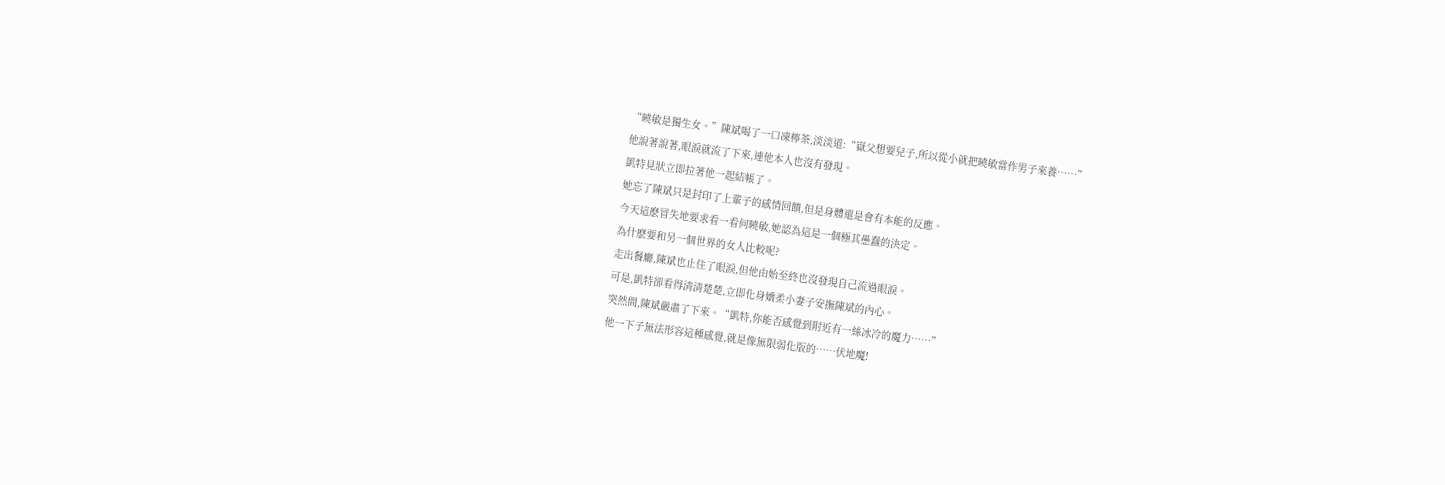“曉敏是獨生女。”陳斌喝了一口凍檸茶,淡淡道:“嶽父想要兒子,所以從小就把曉敏當作男子來養……”
他說著說著,眼淚就流了下來,連他本人也沒有發現。
凱特見狀立即拉著他一起結帳了。
她忘了陳斌只是封印了上輩子的感情回饋,但是身體還是會有本能的反應。
今天這麽冒失地要求看一看何曉敏,她認為這是一個極其愚蠢的決定。
為什麽要和另一個世界的女人比較呢?
走出餐廳,陳斌也止住了眼淚,但他由始至終也沒發現自己流過眼淚。
可是,凱特卻看得清清楚楚,立即化身嬌柔小妻子安撫陳斌的內心。
突然間,陳斌嚴肅了下來。“凱特,你能否感覺到附近有一絲冰冷的魔力……”
他一下子無法形容這種感覺,就是像無限弱化版的……伏地魔!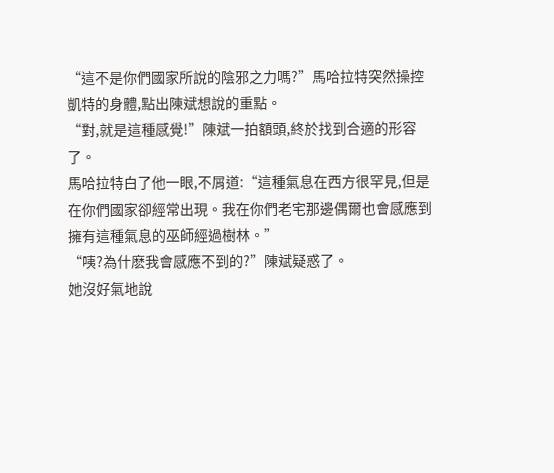“這不是你們國家所說的陰邪之力嗎?”馬哈拉特突然操控凱特的身體,點出陳斌想說的重點。
“對,就是這種感覺!”陳斌一拍額頭,終於找到合適的形容了。
馬哈拉特白了他一眼,不屑道:“這種氣息在西方很罕見,但是在你們國家卻經常出現。我在你們老宅那邊偶爾也會感應到擁有這種氣息的巫師經過樹林。”
“咦?為什麽我會感應不到的?”陳斌疑惑了。
她沒好氣地說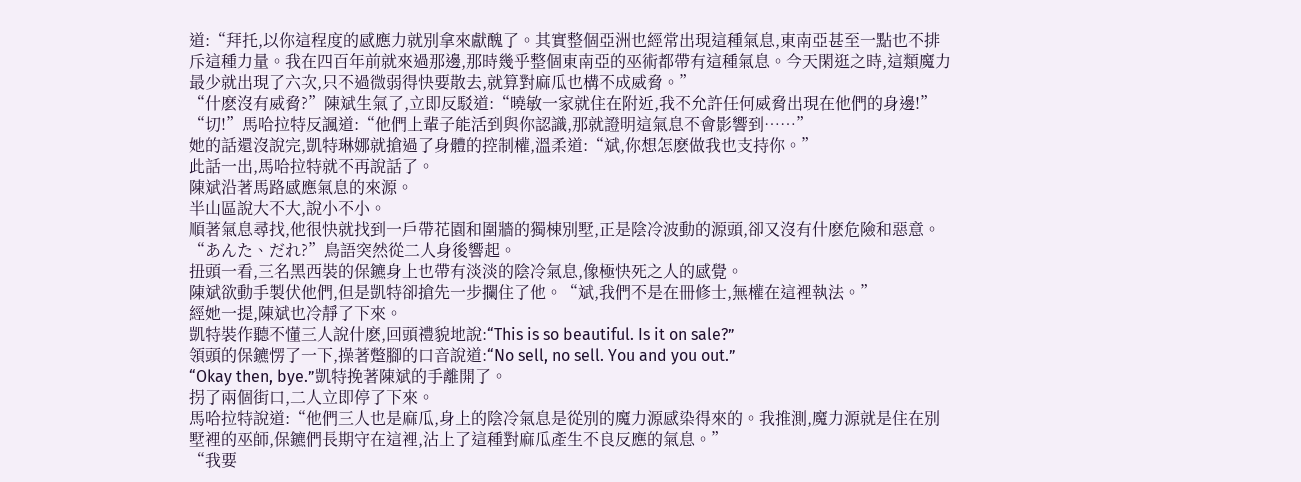道:“拜托,以你這程度的感應力就別拿來獻醜了。其實整個亞洲也經常出現這種氣息,東南亞甚至一點也不排斥這種力量。我在四百年前就來過那邊,那時幾乎整個東南亞的巫術都帶有這種氣息。今天閑逛之時,這類魔力最少就出現了六次,只不過微弱得快要散去,就算對麻瓜也構不成威脅。”
“什麽沒有威脅?”陳斌生氣了,立即反駁道:“曉敏一家就住在附近,我不允許任何威脅出現在他們的身邊!”
“切!”馬哈拉特反諷道:“他們上輩子能活到與你認識,那就證明這氣息不會影響到……”
她的話還沒說完,凱特琳娜就搶過了身體的控制權,溫柔道:“斌,你想怎麽做我也支持你。”
此話一出,馬哈拉特就不再說話了。
陳斌沿著馬路感應氣息的來源。
半山區說大不大,說小不小。
順著氣息尋找,他很快就找到一戶帶花園和圍牆的獨棟別墅,正是陰冷波動的源頭,卻又沒有什麽危險和惡意。
“あんた、だれ?”鳥語突然從二人身後響起。
扭頭一看,三名黑西裝的保鑣身上也帶有淡淡的陰冷氣息,像極快死之人的感覺。
陳斌欲動手製伏他們,但是凱特卻搶先一步攔住了他。“斌,我們不是在冊修士,無權在這裡執法。”
經她一提,陳斌也冷靜了下來。
凱特裝作聽不懂三人說什麽,回頭禮貌地說:“This is so beautiful. Is it on sale?”
領頭的保鑣愣了一下,操著蹩腳的口音說道:“No sell, no sell. You and you out.”
“Okay then, bye.”凱特挽著陳斌的手離開了。
拐了兩個街口,二人立即停了下來。
馬哈拉特說道:“他們三人也是麻瓜,身上的陰冷氣息是從別的魔力源感染得來的。我推測,魔力源就是住在別墅裡的巫師,保鑣們長期守在這裡,沾上了這種對麻瓜產生不良反應的氣息。”
“我要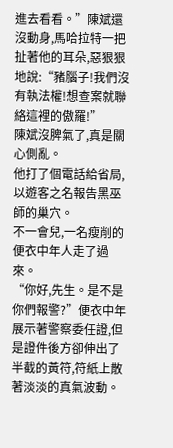進去看看。”陳斌還沒動身,馬哈拉特一把扯著他的耳朵,惡狠狠地說:“豬腦子!我們沒有執法權!想查案就聯絡這裡的傲羅!”
陳斌沒脾氣了,真是關心側亂。
他打了個電話給省局,以遊客之名報告黑巫師的巢穴。
不一會兒,一名瘦削的便衣中年人走了過來。
“你好,先生。是不是你們報警?”便衣中年展示著警察委任證,但是證件後方卻伸出了半截的黃符,符紙上散著淡淡的真氣波動。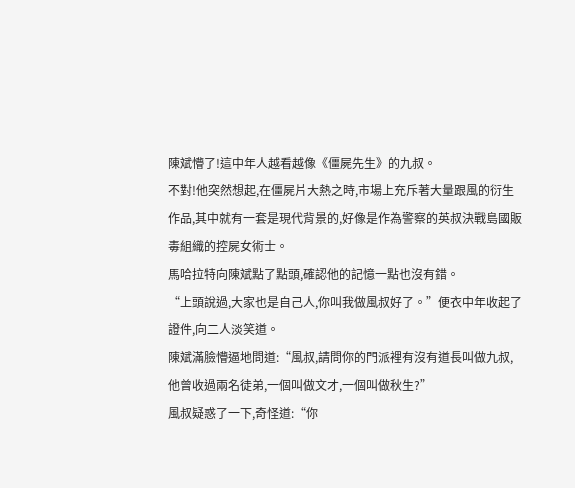陳斌懵了!這中年人越看越像《僵屍先生》的九叔。
不對!他突然想起,在僵屍片大熱之時,市場上充斥著大量跟風的衍生作品,其中就有一套是現代背景的,好像是作為警察的英叔決戰島國販毒組織的控屍女術士。
馬哈拉特向陳斌點了點頭,確認他的記憶一點也沒有錯。
“上頭說過,大家也是自己人,你叫我做風叔好了。”便衣中年收起了證件,向二人淡笑道。
陳斌滿臉懵逼地問道:“風叔,請問你的門派裡有沒有道長叫做九叔,他曾收過兩名徒弟,一個叫做文才,一個叫做秋生?”
風叔疑惑了一下,奇怪道:“你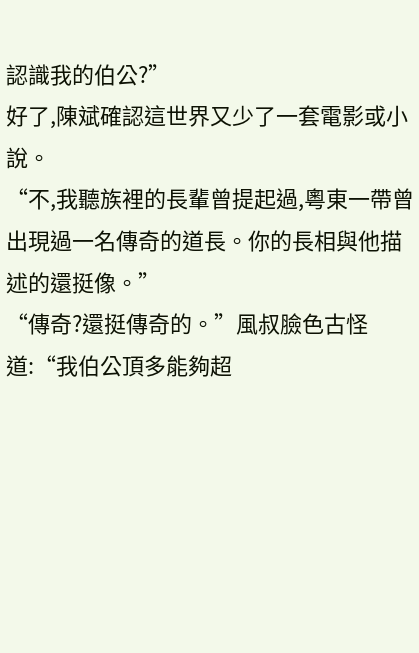認識我的伯公?”
好了,陳斌確認這世界又少了一套電影或小說。
“不,我聽族裡的長輩曾提起過,粵東一帶曾出現過一名傳奇的道長。你的長相與他描述的還挺像。”
“傳奇?還挺傳奇的。”風叔臉色古怪道:“我伯公頂多能夠超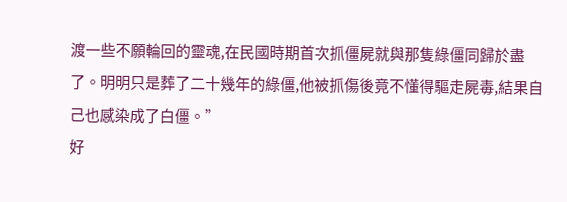渡一些不願輪回的靈魂,在民國時期首次抓僵屍就與那隻綠僵同歸於盡了。明明只是葬了二十幾年的綠僵,他被抓傷後竟不懂得驅走屍毒,結果自己也感染成了白僵。”
好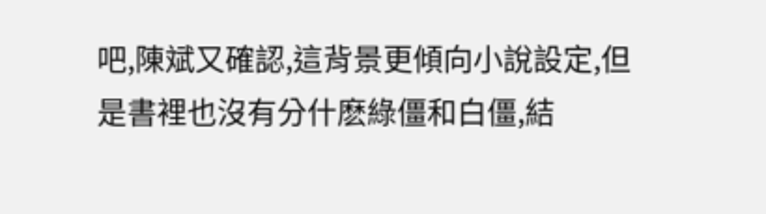吧,陳斌又確認,這背景更傾向小說設定,但是書裡也沒有分什麽綠僵和白僵,結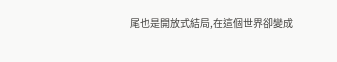尾也是開放式結局,在這個世界卻變成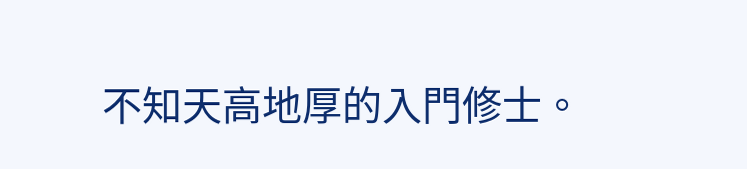不知天高地厚的入門修士。